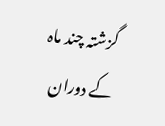گزشتہ چند ماہ کے دوران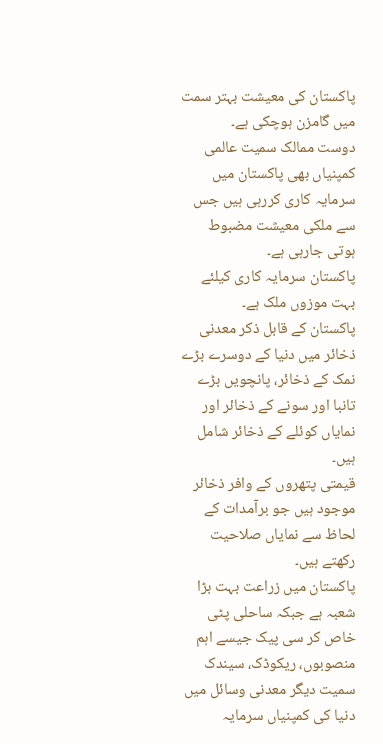پاکستان کی معیشت بہتر سمت میں گامزن ہوچکی ہے۔
دوست ممالک سمیت عالمی کمپنیاں بھی پاکستان میں سرمایہ کاری کررہی ہیں جس سے ملکی معیشت مضبوط ہوتی جارہی ہے۔
پاکستان سرمایہ کاری کیلئے بہت موزوں ملک ہے۔
پاکستان کے قابل ذکر معدنی ذخائر میں دنیا کے دوسرے بڑے نمک کے ذخائر، پانچویں بڑے تانبا اور سونے کے ذخائر اور نمایاں کوئلے کے ذخائر شامل ہیں۔
قیمتی پتھروں کے وافر ذخائر موجود ہیں جو برآمدات کے لحاظ سے نمایاں صلاحیت رکھتے ہیں۔
پاکستان میں زراعت بہت بڑا شعبہ ہے جبکہ ساحلی پٹی خاص کر سی پیک جیسے اہم منصوبوں، ریکوڈک، سیندک سمیت دیگر معدنی وسائل میں دنیا کی کمپنیاں سرمایہ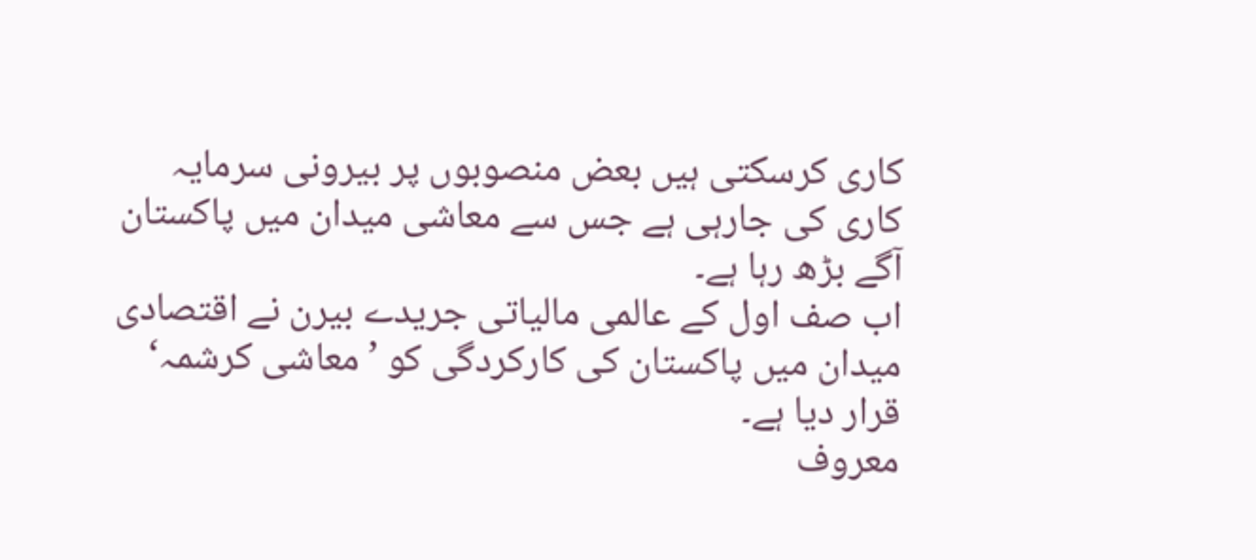کاری کرسکتی ہیں بعض منصوبوں پر بیرونی سرمایہ کاری کی جارہی ہے جس سے معاشی میدان میں پاکستان آگے بڑھ رہا ہے۔
اب صف اول کے عالمی مالیاتی جریدے بیرن نے اقتصادی میدان میں پاکستان کی کارکردگی کو ’معاشی کرشمہ‘ قرار دیا ہے۔
معروف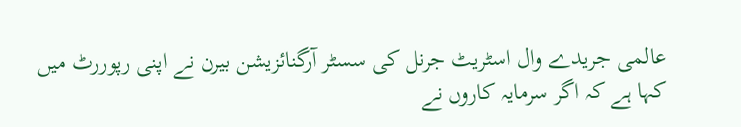عالمی جریدے وال اسٹریٹ جرنل کی سسٹر آرگنائزیشن بیرن نے اپنی رپوررٹ میں کہا ہے کہ اگر سرمایہ کاروں نے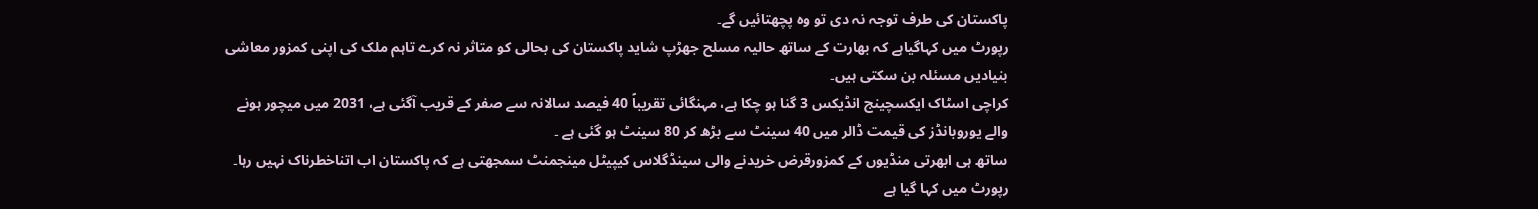پاکستان کی طرف توجہ نہ دی تو وہ پچھتائیں گے۔
رپورٹ میں کہاگیاہے کہ بھارت کے ساتھ حالیہ مسلح جھڑپ شاید پاکستان کی بحالی کو متاثر نہ کرے تاہم ملک کی اپنی کمزور معاشی بنیادیں مسئلہ بن سکتی ہیں۔
کراچی اسٹاک ایکسچینج انڈیکس 3 گنا ہو چکا ہے، مہنگائی تقریباً 40 فیصد سالانہ سے صفر کے قریب آگئی ہے، 2031 میں میچور ہونے والے یوروبانڈز کی قیمت ڈالر میں 40 سینٹ سے بڑھ کر 80 سینٹ ہو گئی ہے ۔
ساتھ ہی ابھرتی منڈیوں کے کمزورقرض خریدنے والی سینڈگلاس کیپیٹل مینجمنٹ سمجھتی ہے کہ پاکستان اب اتناخطرناک نہیں رہا۔
رپورٹ میں کہا گیا ہے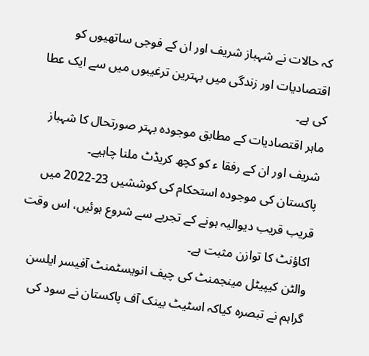کہ حالات نے شہباز شریف اور ان کے فوجی ساتھیوں کو اقتصادیات اور زندگی میں بہترین ترغیبوں میں سے ایک عطا کی ہے۔
ماہر اقتصادیات کے مطابق موجودہ بہتر صورتحال کا شہباز شریف اور ان کے رفقا ء کو کچھ کریڈٹ ملنا چاہیے۔
پاکستان کی موجودہ استحکام کی کوششیں 23-2022 میں قریب قریب دیوالیہ ہونے کے تجربے سے شروع ہوئیں، اس وقت اکاؤنٹ کا توازن مثبت ہے۔
والٹن کیپیٹل مینجمنٹ کی چیف انویسٹمنٹ آفیسر ایلسن گراہم نے تبصرہ کیاکہ اسٹیٹ بینک آف پاکستان نے سود کی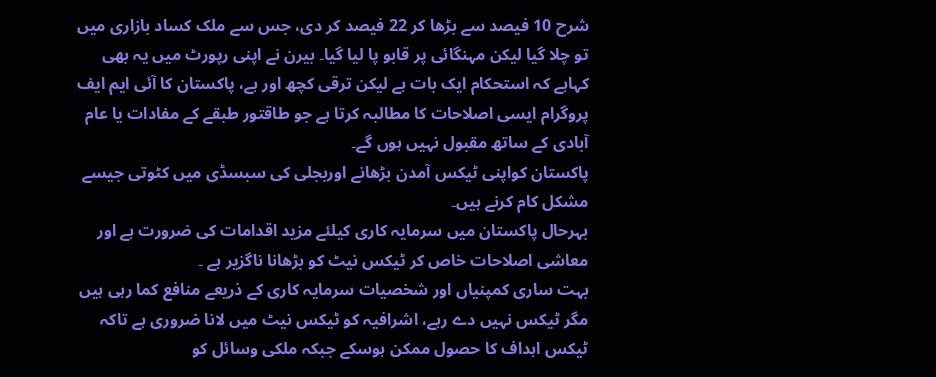شرح 10 فیصد سے بڑھا کر 22 فیصد کر دی، جس سے ملک کساد بازاری میں تو چلا گیا لیکن مہنگائی پر قابو پا لیا گیا۔ بیرن نے اپنی رپورٹ میں یہ بھی کہاہے کہ استحکام ایک بات ہے لیکن ترقی کچھ اور ہے، پاکستان کا آئی ایم ایف پروگرام ایسی اصلاحات کا مطالبہ کرتا ہے جو طاقتور طبقے کے مفادات یا عام آبادی کے ساتھ مقبول نہیں ہوں گے۔
پاکستان کواپنی ٹیکس آمدن بڑھانے اوربجلی کی سبسڈی میں کٹوتی جیسے مشکل کام کرنے ہیں۔
بہرحال پاکستان میں سرمایہ کاری کیلئے مزید اقدامات کی ضرورت ہے اور معاشی اصلاحات خاص کر ٹیکس نیٹ کو بڑھانا ناگزیر ہے ۔
بہت ساری کمپنیاں اور شخصیات سرمایہ کاری کے ذریعے منافع کما رہی ہیں مگر ٹیکس نہیں دے رہے، اشرافیہ کو ٹیکس نیٹ میں لانا ضروری ہے تاکہ ٹیکس اہداف کا حصول ممکن ہوسکے جبکہ ملکی وسائل کو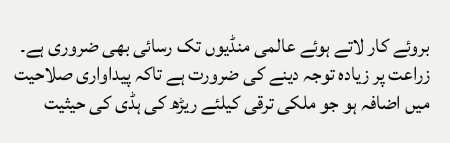بروئے کار لاتے ہوئے عالمی منڈیوں تک رسائی بھی ضروری ہے۔
زراعت پر زیادہ توجہ دینے کی ضرورت ہے تاکہ پیداواری صلاحیت میں اضافہ ہو جو ملکی ترقی کیلئے ریڑھ کی ہڈی کی حیثیت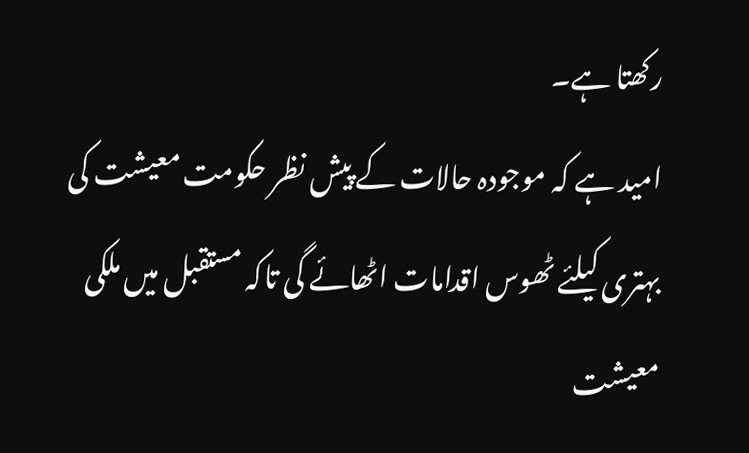رکھتا ہے۔
امید ہے کہ موجودہ حالات کے پیش نظر حکومت معیشت کی بہتری کیلئے ٹھوس اقدامات اٹھائے گی تاکہ مستقبل میں ملکی معیشت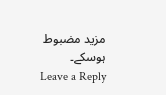مزید مضبوط ہوسکے۔
Leave a Reply